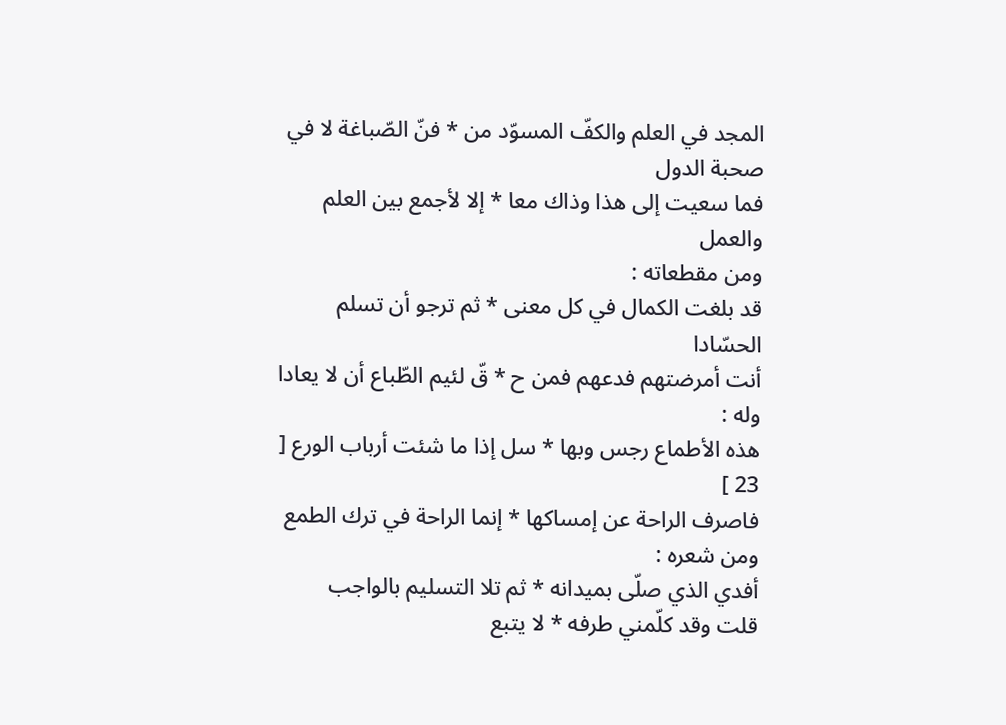المجد في العلم والكفّ المسوّد من * فنّ الصّباغة لا في صحبة الدول
فما سعيت إلى هذا وذاك معا * إلا لأجمع بين العلم والعمل
ومن مقطعاته :
قد بلغت الكمال في كل معنى * ثم ترجو أن تسلم الحسّادا
أنت أمرضتهم فدعهم فمن ح * قّ لئيم الطّباع أن لا يعادا
وله :
هذه الأطماع رجس وبها * سل إذا ما شئت أرباب الورع [ 23 ]
فاصرف الراحة عن إمساكها * إنما الراحة في ترك الطمع
ومن شعره :
أفدي الذي صلّى بميدانه * ثم تلا التسليم بالواجب
قلت وقد كلّمني طرفه * لا يتبع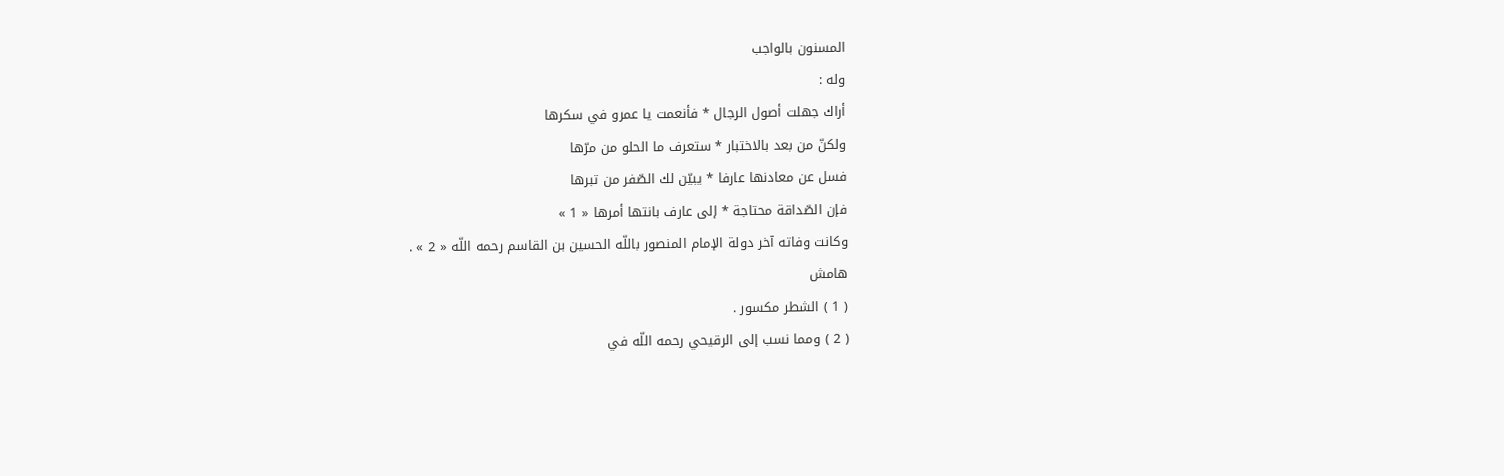المسنون بالواجب
وله :
أراك جهلت أصول الرجال * فأنعمت يا عمرو في سكرها
ولكنّ من بعد بالاختبار * ستعرف ما الحلو من مرّها
فسل عن معادنها عارفا * يبيّن لك الصّفر من تبرها
فإن الصّداقة محتاجة * إلى عارف بانتها أمرها « 1 »
وكانت وفاته آخر دولة الإمام المنصور باللّه الحسين بن القاسم رحمه اللّه « 2 » .
هامش
( 1 ) الشطر مكسور .
( 2 ) ومما نسب إلى الرقيحي رحمه اللّه في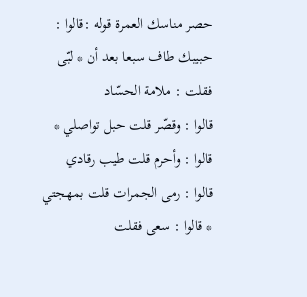حصر مناسك العمرة قوله :قالوا : حبيبك طاف سبعا بعد أن * لبّى فقلت : ملامة الحسّاد
قالوا : وقصّر قلت حبل تواصلي * قالوا : وأحرم قلت طيب رقادي
قالوا : رمى الجمرات قلت بمهجتي * قالوا : سعى فقلت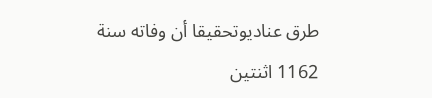طرق عناديوتحقيقا أن وفاته سنة 1162 اثنتين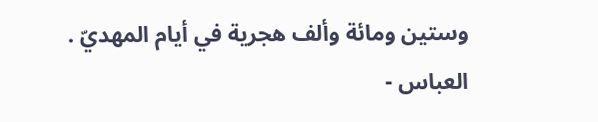وستين ومائة وألف هجرية في أيام المهديّ . العباس -